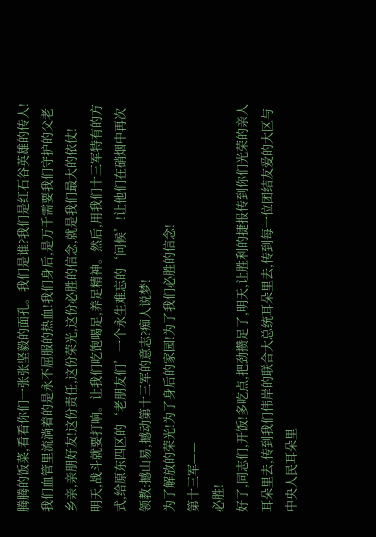腾腾的饭菜,看看你们一张张坚毅的面孔。我们是谁?我们是红石谷英雄的传人!我们血管里流淌着的是永不屈服的热血!我们身后,是万千需要我们守护的父老乡亲,亲朋好友!这份责任,这份荣光,这份必胜的信念,就是我们最大的依仗!
明天,战斗就要打响。让我们吃饱喝足,养足精神。然后,用我们十三军特有的方式,给原东四区的‘老朋友们’一个永生难忘的‘问候’!让他们在硝烟中再次领教:撼山易,撼动第十三军的意志?痴人说梦!
为了解放的荣光!为了身后的家园!为了我们必胜的信念!
第十三军——
必胜!
好了,同志们,开饭!多吃点,把劲攒足了,明天,让胜利的捷报传到你们光荣的亲人耳朵里去,传到我们伟岸的联合大总统耳朵里去,传到每一位团结友爱的大区与中央人民耳朵里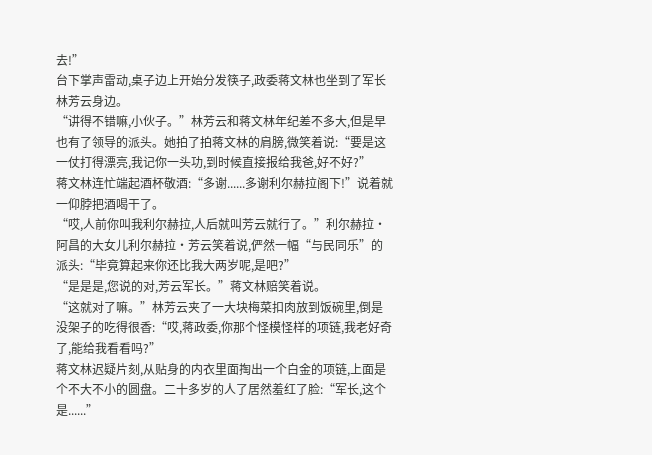去!”
台下掌声雷动,桌子边上开始分发筷子,政委蒋文林也坐到了军长林芳云身边。
“讲得不错嘛,小伙子。”林芳云和蒋文林年纪差不多大,但是早也有了领导的派头。她拍了拍蒋文林的肩膀,微笑着说:“要是这一仗打得漂亮,我记你一头功,到时候直接报给我爸,好不好?”
蒋文林连忙端起酒杯敬酒:“多谢......多谢利尔赫拉阁下!”说着就一仰脖把酒喝干了。
“哎,人前你叫我利尔赫拉,人后就叫芳云就行了。”利尔赫拉·阿昌的大女儿利尔赫拉·芳云笑着说,俨然一幅“与民同乐”的派头:“毕竟算起来你还比我大两岁呢,是吧?”
“是是是,您说的对,芳云军长。”蒋文林赔笑着说。
“这就对了嘛。”林芳云夹了一大块梅菜扣肉放到饭碗里,倒是没架子的吃得很香:“哎,蒋政委,你那个怪模怪样的项链,我老好奇了,能给我看看吗?”
蒋文林迟疑片刻,从贴身的内衣里面掏出一个白金的项链,上面是个不大不小的圆盘。二十多岁的人了居然羞红了脸:“军长,这个是......”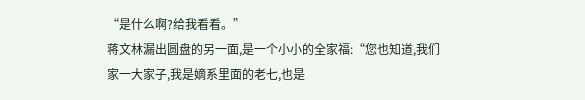“是什么啊?给我看看。”
蒋文林漏出圆盘的另一面,是一个小小的全家福:“您也知道,我们家一大家子,我是嫡系里面的老七,也是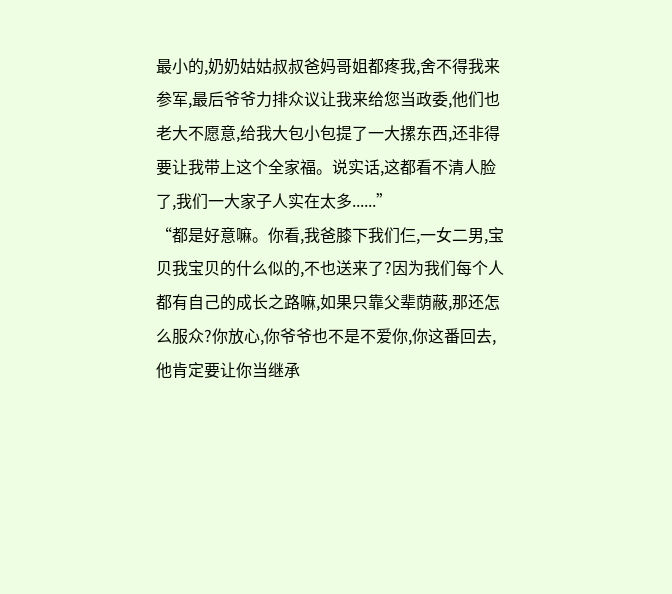最小的,奶奶姑姑叔叔爸妈哥姐都疼我,舍不得我来参军,最后爷爷力排众议让我来给您当政委,他们也老大不愿意,给我大包小包提了一大摞东西,还非得要让我带上这个全家福。说实话,这都看不清人脸了,我们一大家子人实在太多......”
“都是好意嘛。你看,我爸膝下我们仨,一女二男,宝贝我宝贝的什么似的,不也送来了?因为我们每个人都有自己的成长之路嘛,如果只靠父辈荫蔽,那还怎么服众?你放心,你爷爷也不是不爱你,你这番回去,他肯定要让你当继承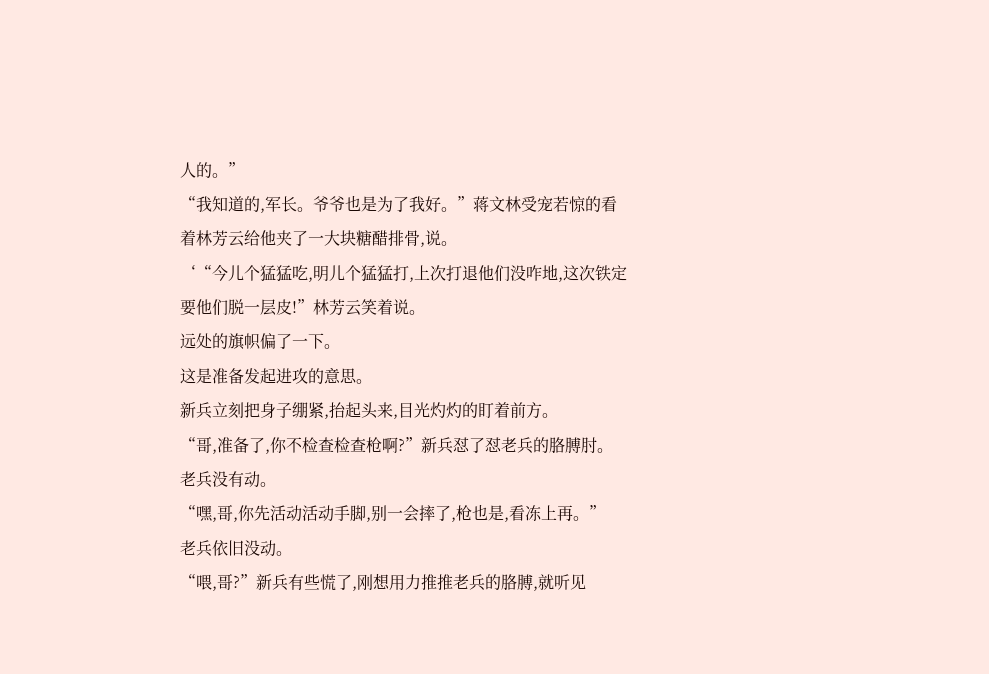人的。”
“我知道的,军长。爷爷也是为了我好。”蒋文林受宠若惊的看着林芳云给他夹了一大块糖醋排骨,说。
‘“今儿个猛猛吃,明儿个猛猛打,上次打退他们没咋地,这次铁定要他们脱一层皮!”林芳云笑着说。
远处的旗帜偏了一下。
这是准备发起进攻的意思。
新兵立刻把身子绷紧,抬起头来,目光灼灼的盯着前方。
“哥,准备了,你不检查检查枪啊?”新兵怼了怼老兵的胳膊肘。
老兵没有动。
“嘿,哥,你先活动活动手脚,别一会摔了,枪也是,看冻上再。”
老兵依旧没动。
“喂,哥?”新兵有些慌了,刚想用力推推老兵的胳膊,就听见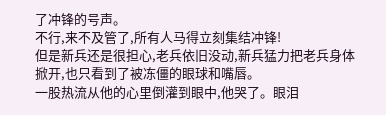了冲锋的号声。
不行,来不及管了,所有人马得立刻集结冲锋!
但是新兵还是很担心,老兵依旧没动,新兵猛力把老兵身体掀开,也只看到了被冻僵的眼球和嘴唇。
一股热流从他的心里倒灌到眼中,他哭了。眼泪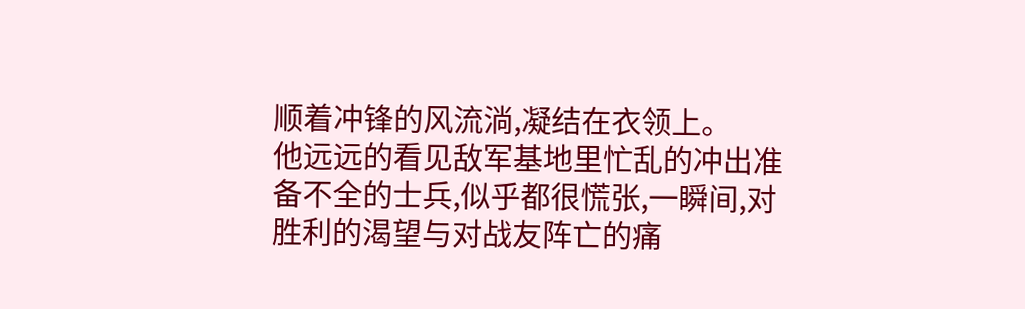顺着冲锋的风流淌,凝结在衣领上。
他远远的看见敌军基地里忙乱的冲出准备不全的士兵,似乎都很慌张,一瞬间,对胜利的渴望与对战友阵亡的痛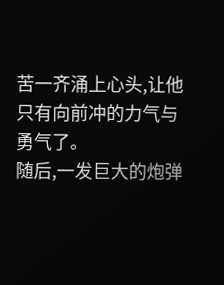苦一齐涌上心头,让他只有向前冲的力气与勇气了。
随后,一发巨大的炮弹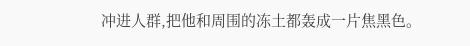冲进人群,把他和周围的冻土都轰成一片焦黑色。